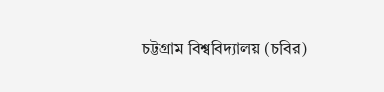চট্টগ্রাম বিশ্ববিদ্যালয় (চবির)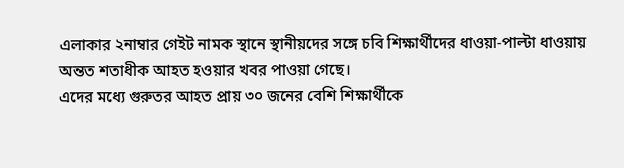এলাকার ২নাম্বার গেইট নামক স্থানে স্থানীয়দের সঙ্গে চবি শিক্ষার্থীদের ধাওয়া-পাল্টা ধাওয়ায় অন্তত শতাধীক আহত হওয়ার খবর পাওয়া গেছে।
এদের মধ্যে গুরুতর আহত প্রায় ৩০ জনের বেশি শিক্ষার্থীকে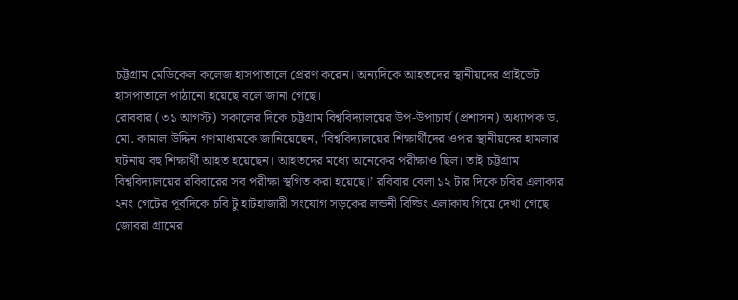চট্টগ্রাম মেডিকেল কলেজ হাসপাতালে প্রেরণ করেন। অন্যদিকে আহতদের স্থানীয়দের প্রাইভেট হাসপাতালে পাঠানো হয়েছে বলে জানা গেছে।
রোববার (৩১ আগস্ট) সকালের দিকে চট্টগ্রাম বিশ্ববিদ্যালয়ের উপ-উপাচার্য (প্রশাসন) অধ্যাপক ড. মো. কামাল উদ্দিন গণমাধ্যমকে জানিয়েছেন, ‘বিশ্ববিদ্যালয়ের শিক্ষার্থীদের ওপর স্থানীয়দের হামলার ঘটনায় বহু শিক্ষার্থী আহত হয়েছেন। আহতদের মধ্যে অনেকের পরীক্ষাও ছিল। তাই চট্টগ্রাম বিশ্ববিদ্যালয়ের রবিবারের সব পরীক্ষা স্থগিত করা হয়েছে।’ রবিবার বেলা ১২ টার দিকে চবির এলাকার ২নং গেটের পূর্বদিকে চবি টু হাটহাজারী সংযোগ সড়কের লন্ডনী বিল্ডিং এলাকায গিয়ে দেখা গেছে জোবরা গ্রামের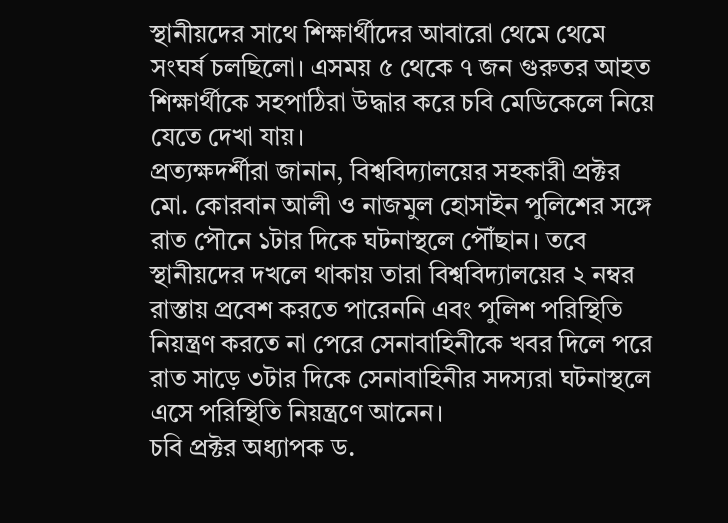স্থানীয়দের সাথে শিক্ষার্থীদের আবারো থেমে থেমে সংঘর্ষ চলছিলো। এসময় ৫ থেকে ৭ জন গুরুতর আহত শিক্ষার্থীকে সহপাঠিরা উদ্ধার করে চবি মেডিকেলে নিয়ে যেতে দেখা যায়।
প্রত্যক্ষদর্শীরা জানান, বিশ্ববিদ্যালয়ের সহকারী প্রক্টর মো. কোরবান আলী ও নাজমুল হোসাইন পুলিশের সঙ্গে রাত পৌনে ১টার দিকে ঘটনাস্থলে পৌঁছান। তবে স্থানীয়দের দখলে থাকায় তারা বিশ্ববিদ্যালয়ের ২ নম্বর রাস্তায় প্রবেশ করতে পারেননি এবং পুলিশ পরিস্থিতি নিয়ন্ত্রণ করতে না পেরে সেনাবাহিনীকে খবর দিলে পরে রাত সাড়ে ৩টার দিকে সেনাবাহিনীর সদস্যরা ঘটনাস্থলে এসে পরিস্থিতি নিয়ন্ত্রণে আনেন।
চবি প্রক্টর অধ্যাপক ড.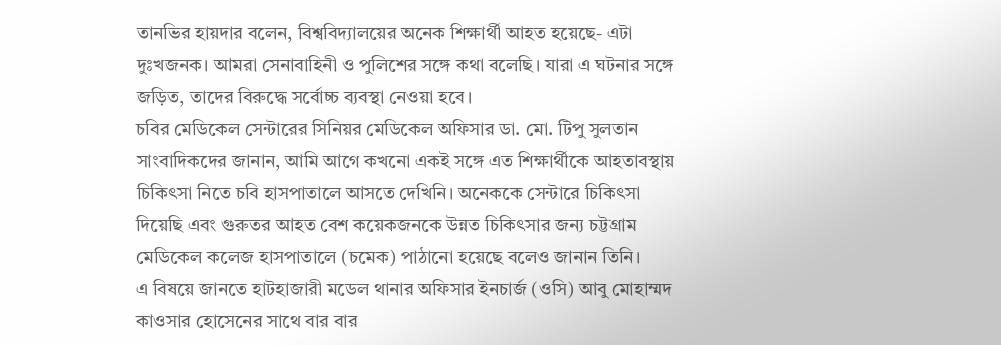তানভির হায়দার বলেন, বিশ্ববিদ্যালয়ের অনেক শিক্ষার্থী আহত হয়েছে- এটা দুঃখজনক। আমরা সেনাবাহিনী ও পুলিশের সঙ্গে কথা বলেছি। যারা এ ঘটনার সঙ্গে জড়িত, তাদের বিরুদ্ধে সর্বোচ্চ ব্যবস্থা নেওয়া হবে।
চবির মেডিকেল সেন্টারের সিনিয়র মেডিকেল অফিসার ডা. মো. টিপু সুলতান সাংবাদিকদের জানান, আমি আগে কখনো একই সঙ্গে এত শিক্ষার্থীকে আহতাবস্থায় চিকিৎসা নিতে চবি হাসপাতালে আসতে দেখিনি। অনেককে সেন্টারে চিকিৎসা দিয়েছি এবং গুরুতর আহত বেশ কয়েকজনকে উন্নত চিকিৎসার জন্য চট্টগ্রাম মেডিকেল কলেজ হাসপাতালে (চমেক) পাঠানো হয়েছে বলেও জানান তিনি।
এ বিষয়ে জানতে হাটহাজারী মডেল থানার অফিসার ইনচার্জ (ওসি) আবু মোহাম্মদ কাওসার হোসেনের সাথে বার বার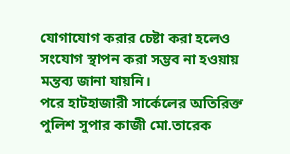যোগাযোগ করার চেষ্টা করা হলেও সংযোগ স্থাপন করা সম্ভব না হওয়ায় মন্তব্য জানা যায়নি।
পরে হাটহাজারী সার্কেলের অতিরিক্ত পুলিশ সুপার কাজী মো.তারেক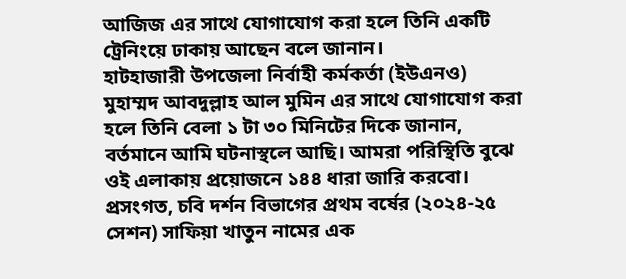আজিজ এর সাথে যোগাযোগ করা হলে তিনি একটি ট্রেনিংয়ে ঢাকায় আছেন বলে জানান।
হাটহাজারী উপজেলা নির্বাহী কর্মকর্তা (ইউএনও) মুহাম্মদ আবদুল্লাহ আল মুমিন এর সাথে যোগাযোগ করা হলে তিনি বেলা ১ টা ৩০ মিনিটের দিকে জানান, বর্তমানে আমি ঘটনাস্থলে আছি। আমরা পরিস্থিতি বুঝে ওই এলাকায় প্রয়োজনে ১৪৪ ধারা জারি করবো।
প্রসংগত, চবি দর্শন বিভাগের প্রথম বর্ষের (২০২৪-২৫ সেশন) সাফিয়া খাতুন নামের এক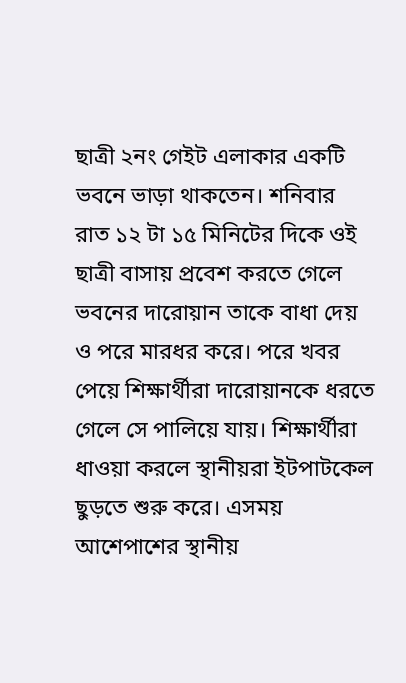ছাত্রী ২নং গেইট এলাকার একটি ভবনে ভাড়া থাকতেন। শনিবার রাত ১২ টা ১৫ মিনিটের দিকে ওই ছাত্রী বাসায় প্রবেশ করতে গেলে ভবনের দারোয়ান তাকে বাধা দেয় ও পরে মারধর করে। পরে খবর পেয়ে শিক্ষার্থীরা দারোয়ানকে ধরতে গেলে সে পালিয়ে যায়। শিক্ষার্থীরা ধাওয়া করলে স্থানীয়রা ইটপাটকেল ছুড়তে শুরু করে। এসময় আশেপাশের স্থানীয়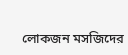লোকজন মসজিদের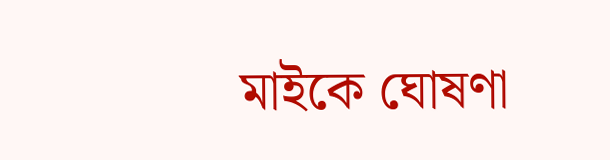মাইকে ঘোষণা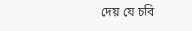দেয় যে চবি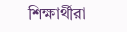শিক্ষার্থীরা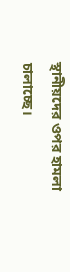স্থানীয়দের ওপর হামলা চালাচ্ছে।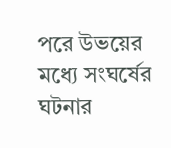পরে উভয়ের মধ্যে সংঘর্ষের ঘটনার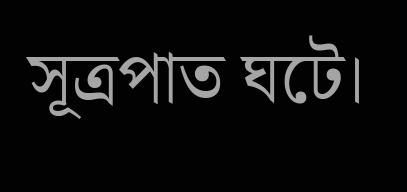সূত্রপাত ঘটে।